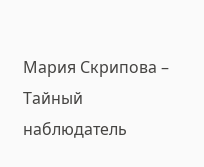Мария Скрипова – Тайный наблюдатель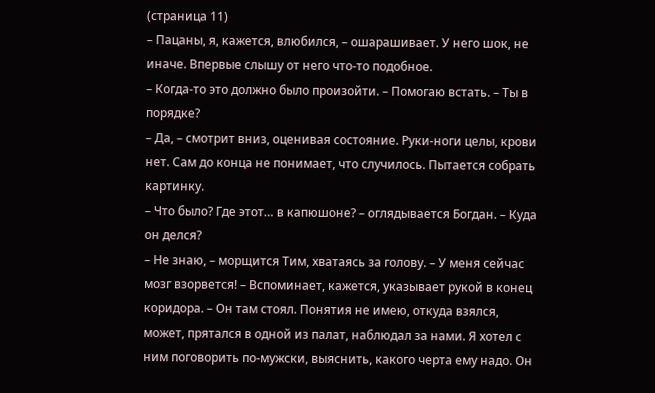(страница 11)
– Пацаны, я, кажется, влюбился, – ошарашивает. У него шок, не иначе. Впервые слышу от него что-то подобное.
– Когда-то это должно было произойти. – Помогаю встать. – Ты в порядке?
– Да, – смотрит вниз, оценивая состояние. Руки-ноги целы, крови нет. Сам до конца не понимает, что случилось. Пытается собрать картинку.
– Что было? Где этот… в капюшоне? – оглядывается Богдан. – Куда он делся?
– Не знаю, – морщится Тим, хватаясь за голову. – У меня сейчас мозг взорвется! – Вспоминает, кажется, указывает рукой в конец коридора. – Он там стоял. Понятия не имею, откуда взялся, может, прятался в одной из палат, наблюдал за нами. Я хотел с ним поговорить по-мужски, выяснить, какого черта ему надо. Он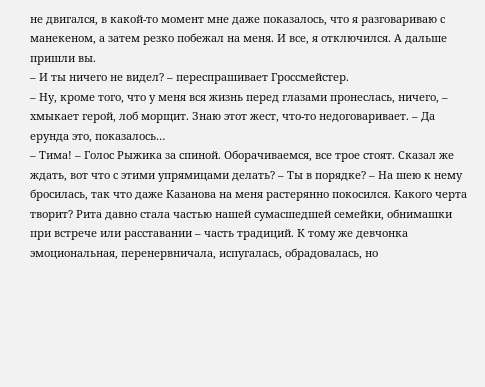не двигался, в какой-то момент мне даже показалось, что я разговариваю с манекеном, а затем резко побежал на меня. И все, я отключился. А дальше пришли вы.
– И ты ничего не видел? – переспрашивает Гроссмейстер.
– Ну, кроме того, что у меня вся жизнь перед глазами пронеслась, ничего, – хмыкает герой, лоб морщит. Знаю этот жест, что-то недоговаривает. – Да ерунда это, показалось…
– Тима! – Голос Рыжика за спиной. Оборачиваемся, все трое стоят. Сказал же ждать, вот что с этими упрямицами делать? – Ты в порядке? – На шею к нему бросилась, так что даже Казанова на меня растерянно покосился. Какого черта творит? Рита давно стала частью нашей сумасшедшей семейки, обнимашки при встрече или расставании – часть традиций. К тому же девчонка эмоциональная, перенервничала, испугалась, обрадовалась, но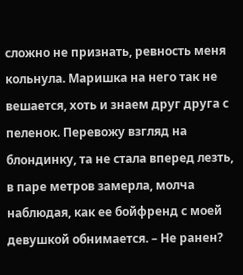сложно не признать, ревность меня кольнула. Маришка на него так не вешается, хоть и знаем друг друга с пеленок. Перевожу взгляд на блондинку, та не стала вперед лезть, в паре метров замерла, молча наблюдая, как ее бойфренд с моей девушкой обнимается. – Не ранен?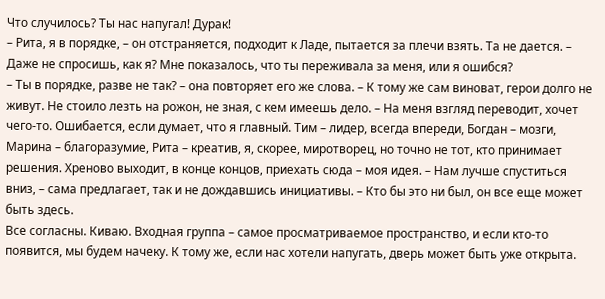Что случилось? Ты нас напугал! Дурак!
– Рита, я в порядке, – он отстраняется, подходит к Ладе, пытается за плечи взять. Та не дается. – Даже не спросишь, как я? Мне показалось, что ты переживала за меня, или я ошибся?
– Ты в порядке, разве не так? – она повторяет его же слова. – К тому же сам виноват, герои долго не живут. Не стоило лезть на рожон, не зная, с кем имеешь дело. – На меня взгляд переводит, хочет чего-то. Ошибается, если думает, что я главный. Тим – лидер, всегда впереди, Богдан – мозги, Марина – благоразумие, Рита – креатив, я, скорее, миротворец, но точно не тот, кто принимает решения. Хреново выходит, в конце концов, приехать сюда – моя идея. – Нам лучше спуститься вниз, – сама предлагает, так и не дождавшись инициативы. – Кто бы это ни был, он все еще может быть здесь.
Все согласны. Киваю. Входная группа – самое просматриваемое пространство, и если кто-то появится, мы будем начеку. К тому же, если нас хотели напугать, дверь может быть уже открыта.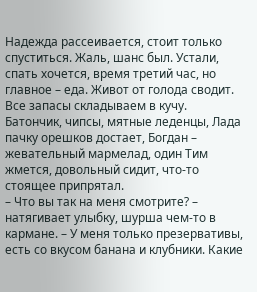Надежда рассеивается, стоит только спуститься. Жаль, шанс был. Устали, спать хочется, время третий час, но главное – еда. Живот от голода сводит. Все запасы складываем в кучу. Батончик, чипсы, мятные леденцы, Лада пачку орешков достает, Богдан – жевательный мармелад, один Тим жмется, довольный сидит, что-то стоящее припрятал.
– Что вы так на меня смотрите? – натягивает улыбку, шурша чем-то в кармане. – У меня только презервативы, есть со вкусом банана и клубники. Какие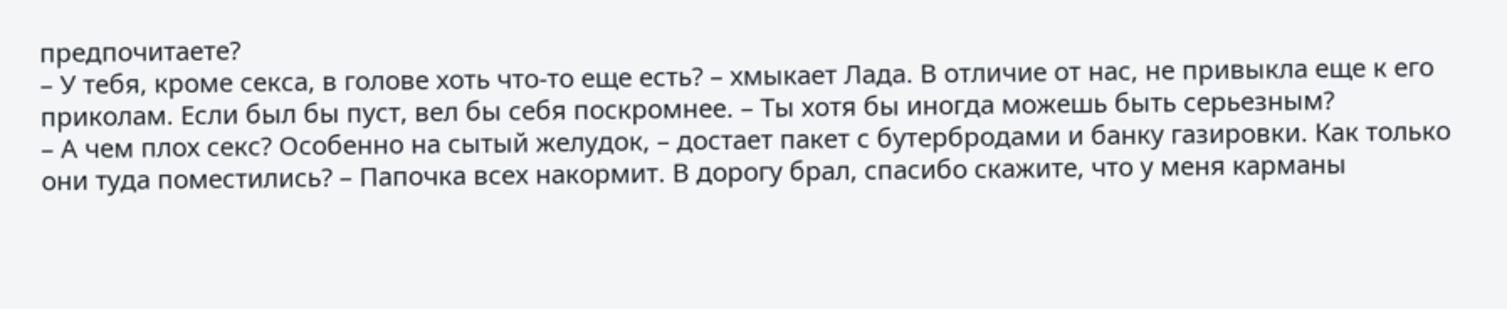предпочитаете?
– У тебя, кроме секса, в голове хоть что-то еще есть? – хмыкает Лада. В отличие от нас, не привыкла еще к его приколам. Если был бы пуст, вел бы себя поскромнее. – Ты хотя бы иногда можешь быть серьезным?
– А чем плох секс? Особенно на сытый желудок, – достает пакет с бутербродами и банку газировки. Как только они туда поместились? – Папочка всех накормит. В дорогу брал, спасибо скажите, что у меня карманы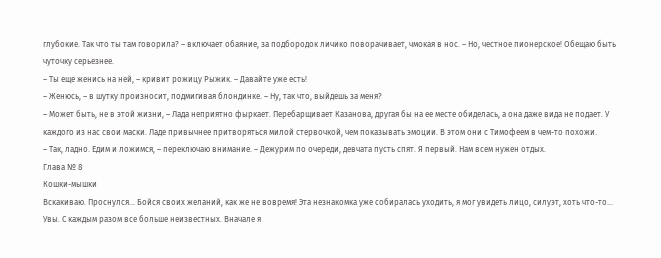глубокие. Так что ты там говорила? – включает обаяние, за подбородок личико поворачивает, чмокая в нос. – Но, честное пионерское! Обещаю быть чуточку серьезнее.
– Ты еще женись на ней, – кривит рожицу Рыжик. – Давайте уже есть!
– Женюсь, – в шутку произносит, подмигивая блондинке. – Ну, так что, выйдешь за меня?
– Может быть, не в этой жизни, – Лада неприятно фыркает. Перебарщивает Казанова, другая бы на ее месте обиделась, а она даже вида не подает. У каждого из нас свои маски. Ладе привычнее притворяться милой стервочкой, чем показывать эмоции. В этом они с Тимофеем в чем-то похожи.
– Так, ладно. Едим и ложимся, – переключаю внимание. – Дежурим по очереди, девчата пусть спят. Я первый. Нам всем нужен отдых.
Глава № 8
Кошки-мышки
Вскакиваю. Проснулся… Бойся своих желаний, как же не вовремя! Эта незнакомка уже собиралась уходить, я мог увидеть лицо, силуэт, хоть что-то… Увы. С каждым разом все больше неизвестных. Вначале я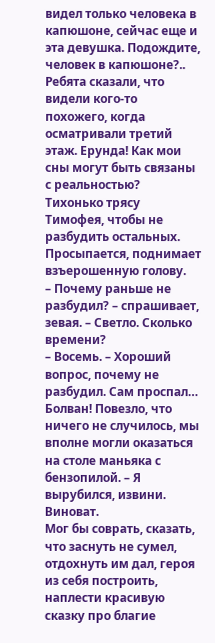видел только человека в капюшоне, сейчас еще и эта девушка. Подождите, человек в капюшоне?.. Ребята сказали, что видели кого-то похожего, когда осматривали третий этаж. Ерунда! Как мои сны могут быть связаны с реальностью?
Тихонько трясу Тимофея, чтобы не разбудить остальных. Просыпается, поднимает взъерошенную голову.
– Почему раньше не разбудил? – спрашивает, зевая. – Светло. Сколько времени?
– Восемь. – Хороший вопрос, почему не разбудил. Сам проспал… Болван! Повезло, что ничего не случилось, мы вполне могли оказаться на столе маньяка с бензопилой. – Я вырубился, извини. Виноват.
Мог бы соврать, сказать, что заснуть не сумел, отдохнуть им дал, героя из себя построить, наплести красивую сказку про благие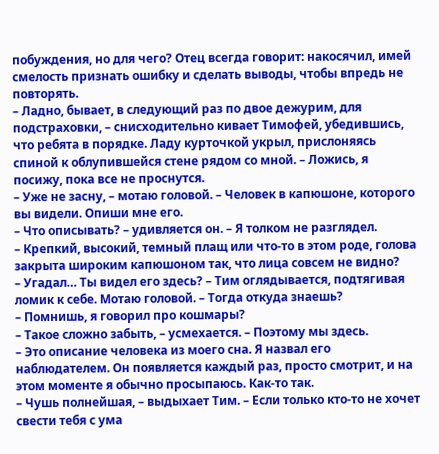побуждения, но для чего? Отец всегда говорит: накосячил, имей смелость признать ошибку и сделать выводы, чтобы впредь не повторять.
– Ладно, бывает, в следующий раз по двое дежурим, для подстраховки, – снисходительно кивает Тимофей, убедившись, что ребята в порядке. Ладу курточкой укрыл, прислоняясь спиной к облупившейся стене рядом со мной. – Ложись, я посижу, пока все не проснутся.
– Уже не засну, – мотаю головой. – Человек в капюшоне, которого вы видели. Опиши мне его.
– Что описывать? – удивляется он. – Я толком не разглядел.
– Крепкий, высокий, темный плащ или что-то в этом роде, голова закрыта широким капюшоном так, что лица совсем не видно?
– Угадал… Ты видел его здесь? – Тим оглядывается, подтягивая ломик к себе. Мотаю головой. – Тогда откуда знаешь?
– Помнишь, я говорил про кошмары?
– Такое сложно забыть, – усмехается. – Поэтому мы здесь.
– Это описание человека из моего сна. Я назвал его наблюдателем. Он появляется каждый раз, просто смотрит, и на этом моменте я обычно просыпаюсь. Как-то так.
– Чушь полнейшая, – выдыхает Тим. – Если только кто-то не хочет свести тебя с ума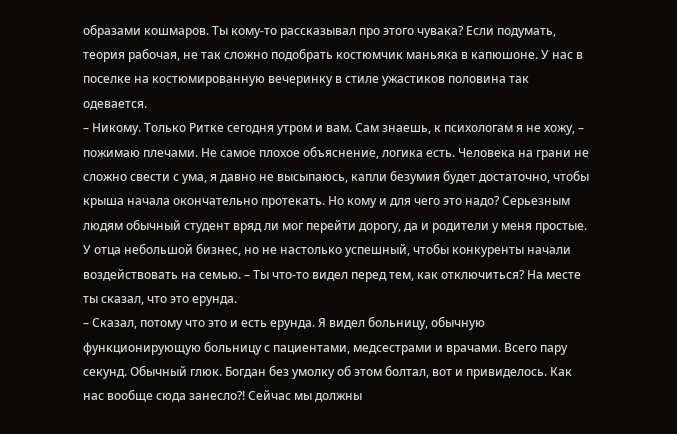образами кошмаров. Ты кому-то рассказывал про этого чувака? Если подумать, теория рабочая, не так сложно подобрать костюмчик маньяка в капюшоне. У нас в поселке на костюмированную вечеринку в стиле ужастиков половина так одевается.
– Никому. Только Ритке сегодня утром и вам. Сам знаешь, к психологам я не хожу, – пожимаю плечами. Не самое плохое объяснение, логика есть. Человека на грани не сложно свести с ума, я давно не высыпаюсь, капли безумия будет достаточно, чтобы крыша начала окончательно протекать. Но кому и для чего это надо? Серьезным людям обычный студент вряд ли мог перейти дорогу, да и родители у меня простые. У отца небольшой бизнес, но не настолько успешный, чтобы конкуренты начали воздействовать на семью. – Ты что-то видел перед тем, как отключиться? На месте ты сказал, что это ерунда.
– Сказал, потому что это и есть ерунда. Я видел больницу, обычную функционирующую больницу с пациентами, медсестрами и врачами. Всего пару секунд. Обычный глюк. Богдан без умолку об этом болтал, вот и привиделось. Как нас вообще сюда занесло?! Сейчас мы должны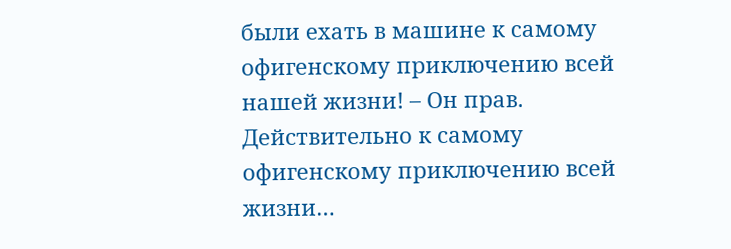были ехать в машине к самому офигенскому приключению всей нашей жизни! – Он прав. Действительно к самому офигенскому приключению всей жизни…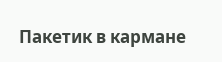Пакетик в кармане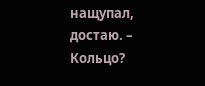нащупал, достаю. – Кольцо?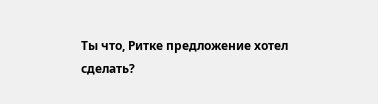Ты что, Ритке предложение хотел сделать?